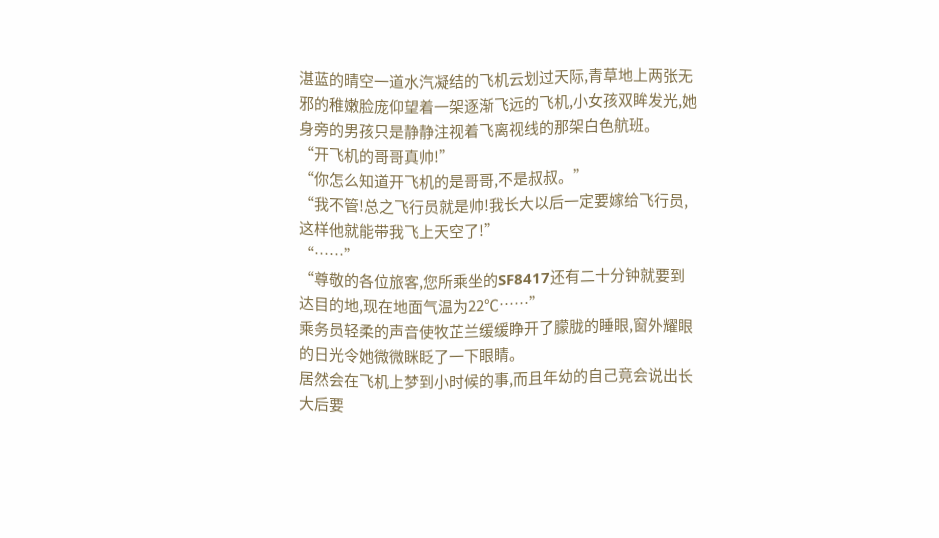湛蓝的晴空一道水汽凝结的飞机云划过天际,青草地上两张无邪的稚嫩脸庞仰望着一架逐渐飞远的飞机,小女孩双眸发光,她身旁的男孩只是静静注视着飞离视线的那架白色航班。
“开飞机的哥哥真帅!”
“你怎么知道开飞机的是哥哥,不是叔叔。”
“我不管!总之飞行员就是帅!我长大以后一定要嫁给飞行员,这样他就能带我飞上天空了!”
“……”
“尊敬的各位旅客,您所乘坐的SF8417还有二十分钟就要到达目的地,现在地面气温为22℃……”
乘务员轻柔的声音使牧芷兰缓缓睁开了朦胧的睡眼,窗外耀眼的日光令她微微眯眨了一下眼睛。
居然会在飞机上梦到小时候的事,而且年幼的自己竟会说出长大后要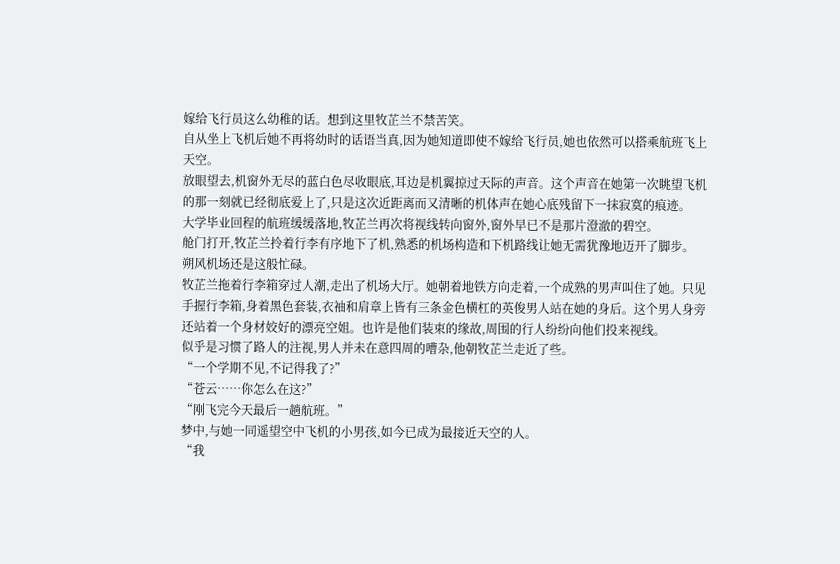嫁给飞行员这么幼稚的话。想到这里牧芷兰不禁苦笑。
自从坐上飞机后她不再将幼时的话语当真,因为她知道即使不嫁给飞行员,她也依然可以搭乘航班飞上天空。
放眼望去,机窗外无尽的蓝白色尽收眼底,耳边是机翼掠过天际的声音。这个声音在她第一次眺望飞机的那一刻就已经彻底爱上了,只是这次近距离而又清晰的机体声在她心底残留下一抹寂寞的痕迹。
大学毕业回程的航班缓缓落地,牧芷兰再次将视线转向窗外,窗外早已不是那片澄澈的碧空。
舱门打开,牧芷兰拎着行李有序地下了机,熟悉的机场构造和下机路线让她无需犹豫地迈开了脚步。
朔风机场还是这般忙碌。
牧芷兰拖着行李箱穿过人潮,走出了机场大厅。她朝着地铁方向走着,一个成熟的男声叫住了她。只见手握行李箱,身着黑色套装,衣袖和肩章上皆有三条金色横杠的英俊男人站在她的身后。这个男人身旁还站着一个身材姣好的漂亮空姐。也许是他们装束的缘故,周围的行人纷纷向他们投来视线。
似乎是习惯了路人的注视,男人并未在意四周的嘈杂,他朝牧芷兰走近了些。
“一个学期不见,不记得我了?”
“苍云……你怎么在这?”
“刚飞完今天最后一趟航班。”
梦中,与她一同遥望空中飞机的小男孩,如今已成为最接近天空的人。
“我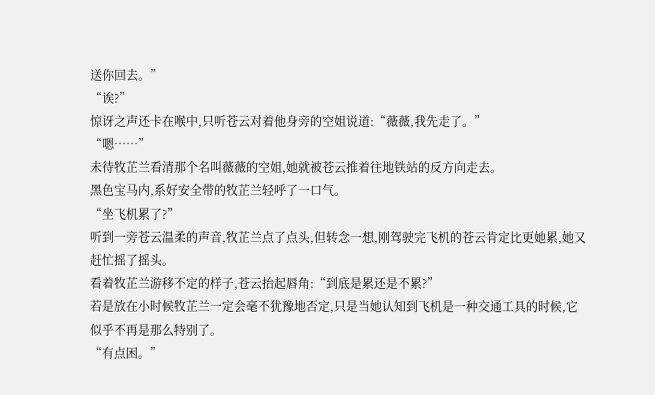送你回去。”
“诶?”
惊讶之声还卡在喉中,只听苍云对着他身旁的空姐说道:“薇薇,我先走了。”
“嗯……”
未待牧芷兰看清那个名叫薇薇的空姐,她就被苍云推着往地铁站的反方向走去。
黑色宝马内,系好安全带的牧芷兰轻呼了一口气。
“坐飞机累了?”
听到一旁苍云温柔的声音,牧芷兰点了点头,但转念一想,刚驾驶完飞机的苍云肯定比更她累,她又赶忙摇了摇头。
看着牧芷兰游移不定的样子,苍云抬起唇角:“到底是累还是不累?”
若是放在小时候牧芷兰一定会毫不犹豫地否定,只是当她认知到飞机是一种交通工具的时候,它似乎不再是那么特别了。
“有点困。”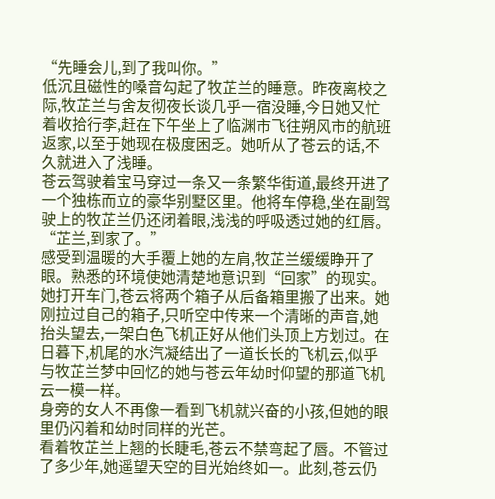“先睡会儿,到了我叫你。”
低沉且磁性的嗓音勾起了牧芷兰的睡意。昨夜离校之际,牧芷兰与舍友彻夜长谈几乎一宿没睡,今日她又忙着收拾行李,赶在下午坐上了临渊市飞往朔风市的航班返家,以至于她现在极度困乏。她听从了苍云的话,不久就进入了浅睡。
苍云驾驶着宝马穿过一条又一条繁华街道,最终开进了一个独栋而立的豪华别墅区里。他将车停稳,坐在副驾驶上的牧芷兰仍还闭着眼,浅浅的呼吸透过她的红唇。
“芷兰,到家了。”
感受到温暖的大手覆上她的左肩,牧芷兰缓缓睁开了眼。熟悉的环境使她清楚地意识到“回家”的现实。她打开车门,苍云将两个箱子从后备箱里搬了出来。她刚拉过自己的箱子,只听空中传来一个清晰的声音,她抬头望去,一架白色飞机正好从他们头顶上方划过。在日暮下,机尾的水汽凝结出了一道长长的飞机云,似乎与牧芷兰梦中回忆的她与苍云年幼时仰望的那道飞机云一模一样。
身旁的女人不再像一看到飞机就兴奋的小孩,但她的眼里仍闪着和幼时同样的光芒。
看着牧芷兰上翘的长睫毛,苍云不禁弯起了唇。不管过了多少年,她遥望天空的目光始终如一。此刻,苍云仍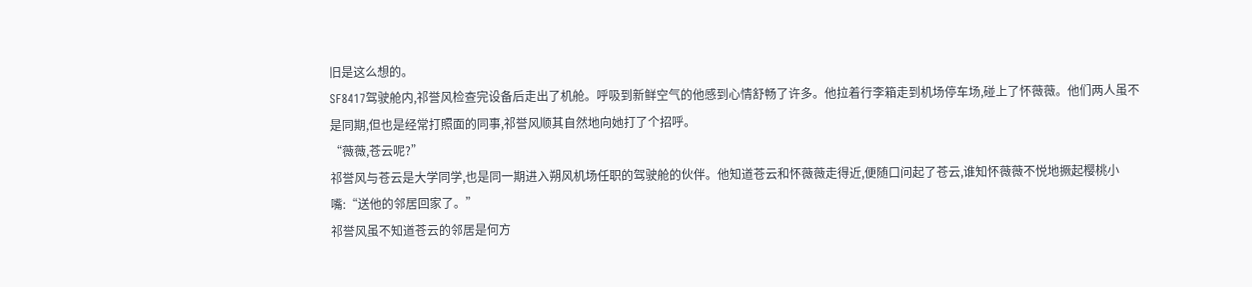旧是这么想的。
SF8417驾驶舱内,祁誉风检查完设备后走出了机舱。呼吸到新鲜空气的他感到心情舒畅了许多。他拉着行李箱走到机场停车场,碰上了怀薇薇。他们两人虽不是同期,但也是经常打照面的同事,祁誉风顺其自然地向她打了个招呼。
“薇薇,苍云呢?”
祁誉风与苍云是大学同学,也是同一期进入朔风机场任职的驾驶舱的伙伴。他知道苍云和怀薇薇走得近,便随口问起了苍云,谁知怀薇薇不悦地撅起樱桃小嘴:“送他的邻居回家了。”
祁誉风虽不知道苍云的邻居是何方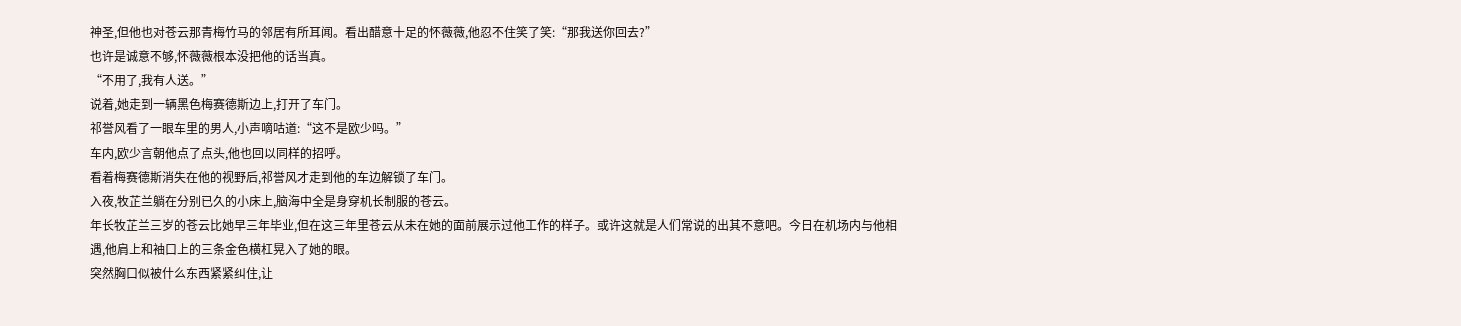神圣,但他也对苍云那青梅竹马的邻居有所耳闻。看出醋意十足的怀薇薇,他忍不住笑了笑:“那我送你回去?”
也许是诚意不够,怀薇薇根本没把他的话当真。
“不用了,我有人送。”
说着,她走到一辆黑色梅赛德斯边上,打开了车门。
祁誉风看了一眼车里的男人,小声嘀咕道:“这不是欧少吗。”
车内,欧少言朝他点了点头,他也回以同样的招呼。
看着梅赛德斯消失在他的视野后,祁誉风才走到他的车边解锁了车门。
入夜,牧芷兰躺在分别已久的小床上,脑海中全是身穿机长制服的苍云。
年长牧芷兰三岁的苍云比她早三年毕业,但在这三年里苍云从未在她的面前展示过他工作的样子。或许这就是人们常说的出其不意吧。今日在机场内与他相遇,他肩上和袖口上的三条金色横杠晃入了她的眼。
突然胸口似被什么东西紧紧纠住,让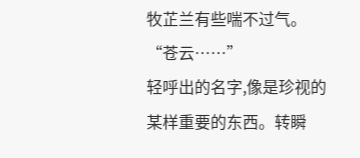牧芷兰有些喘不过气。
“苍云……”
轻呼出的名字,像是珍视的某样重要的东西。转瞬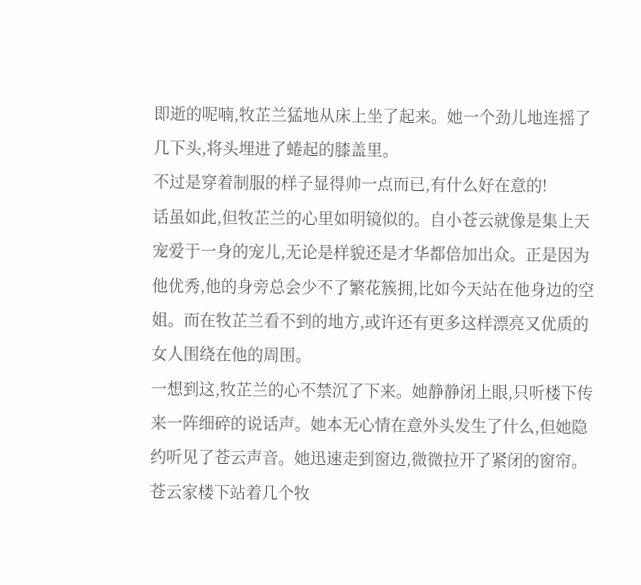即逝的呢喃,牧芷兰猛地从床上坐了起来。她一个劲儿地连摇了几下头,将头埋进了蜷起的膝盖里。
不过是穿着制服的样子显得帅一点而已,有什么好在意的!
话虽如此,但牧芷兰的心里如明镜似的。自小苍云就像是集上天宠爱于一身的宠儿,无论是样貌还是才华都倍加出众。正是因为他优秀,他的身旁总会少不了繁花簇拥,比如今天站在他身边的空姐。而在牧芷兰看不到的地方,或许还有更多这样漂亮又优质的女人围绕在他的周围。
一想到这,牧芷兰的心不禁沉了下来。她静静闭上眼,只听楼下传来一阵细碎的说话声。她本无心情在意外头发生了什么,但她隐约听见了苍云声音。她迅速走到窗边,微微拉开了紧闭的窗帘。
苍云家楼下站着几个牧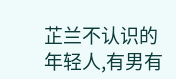芷兰不认识的年轻人,有男有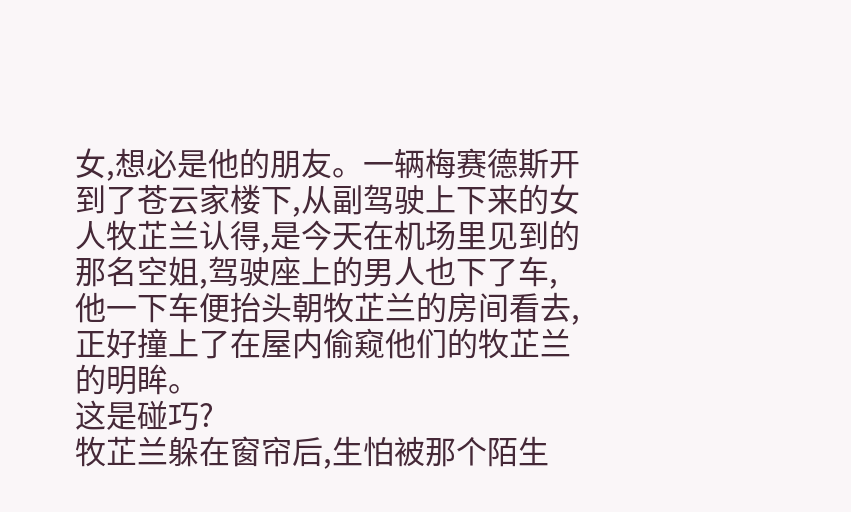女,想必是他的朋友。一辆梅赛德斯开到了苍云家楼下,从副驾驶上下来的女人牧芷兰认得,是今天在机场里见到的那名空姐,驾驶座上的男人也下了车,他一下车便抬头朝牧芷兰的房间看去,正好撞上了在屋内偷窥他们的牧芷兰的明眸。
这是碰巧?
牧芷兰躲在窗帘后,生怕被那个陌生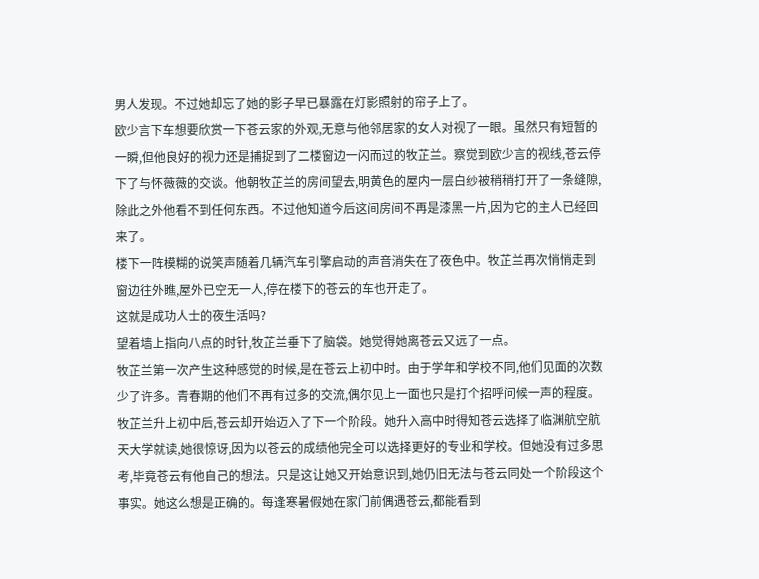男人发现。不过她却忘了她的影子早已暴露在灯影照射的帘子上了。
欧少言下车想要欣赏一下苍云家的外观,无意与他邻居家的女人对视了一眼。虽然只有短暂的一瞬,但他良好的视力还是捕捉到了二楼窗边一闪而过的牧芷兰。察觉到欧少言的视线,苍云停下了与怀薇薇的交谈。他朝牧芷兰的房间望去,明黄色的屋内一层白纱被稍稍打开了一条缝隙,除此之外他看不到任何东西。不过他知道今后这间房间不再是漆黑一片,因为它的主人已经回来了。
楼下一阵模糊的说笑声随着几辆汽车引擎启动的声音消失在了夜色中。牧芷兰再次悄悄走到窗边往外瞧,屋外已空无一人,停在楼下的苍云的车也开走了。
这就是成功人士的夜生活吗?
望着墙上指向八点的时针,牧芷兰垂下了脑袋。她觉得她离苍云又远了一点。
牧芷兰第一次产生这种感觉的时候,是在苍云上初中时。由于学年和学校不同,他们见面的次数少了许多。青春期的他们不再有过多的交流,偶尔见上一面也只是打个招呼问候一声的程度。牧芷兰升上初中后,苍云却开始迈入了下一个阶段。她升入高中时得知苍云选择了临渊航空航天大学就读,她很惊讶,因为以苍云的成绩他完全可以选择更好的专业和学校。但她没有过多思考,毕竟苍云有他自己的想法。只是这让她又开始意识到,她仍旧无法与苍云同处一个阶段这个事实。她这么想是正确的。每逢寒暑假她在家门前偶遇苍云,都能看到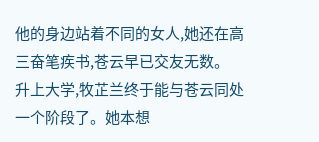他的身边站着不同的女人,她还在高三奋笔疾书,苍云早已交友无数。
升上大学,牧芷兰终于能与苍云同处一个阶段了。她本想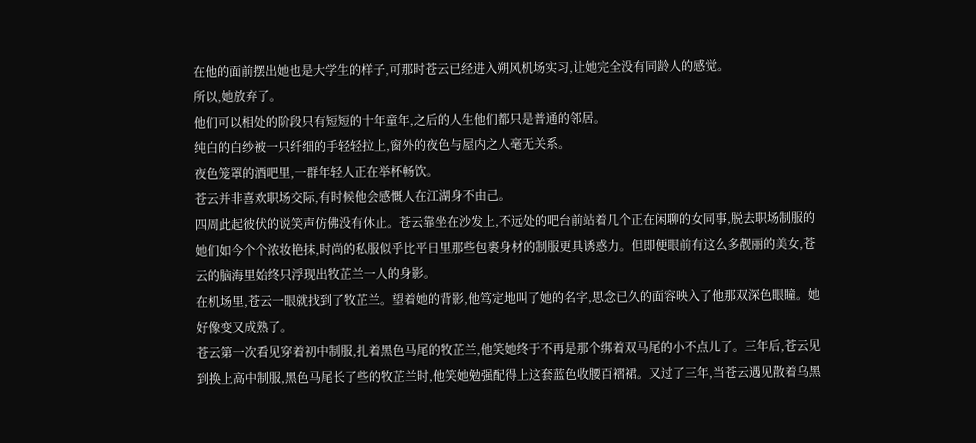在他的面前摆出她也是大学生的样子,可那时苍云已经进入朔风机场实习,让她完全没有同龄人的感觉。
所以,她放弃了。
他们可以相处的阶段只有短短的十年童年,之后的人生他们都只是普通的邻居。
纯白的白纱被一只纤细的手轻轻拉上,窗外的夜色与屋内之人毫无关系。
夜色笼罩的酒吧里,一群年轻人正在举杯畅饮。
苍云并非喜欢职场交际,有时候他会感慨人在江湖身不由己。
四周此起彼伏的说笑声仿佛没有休止。苍云靠坐在沙发上,不远处的吧台前站着几个正在闲聊的女同事,脱去职场制服的她们如今个个浓妆艳抹,时尚的私服似乎比平日里那些包裹身材的制服更具诱惑力。但即便眼前有这么多靓丽的美女,苍云的脑海里始终只浮现出牧芷兰一人的身影。
在机场里,苍云一眼就找到了牧芷兰。望着她的背影,他笃定地叫了她的名字,思念已久的面容映入了他那双深色眼瞳。她好像变又成熟了。
苍云第一次看见穿着初中制服,扎着黑色马尾的牧芷兰,他笑她终于不再是那个绑着双马尾的小不点儿了。三年后,苍云见到换上高中制服,黑色马尾长了些的牧芷兰时,他笑她勉强配得上这套蓝色收腰百褶裙。又过了三年,当苍云遇见散着乌黑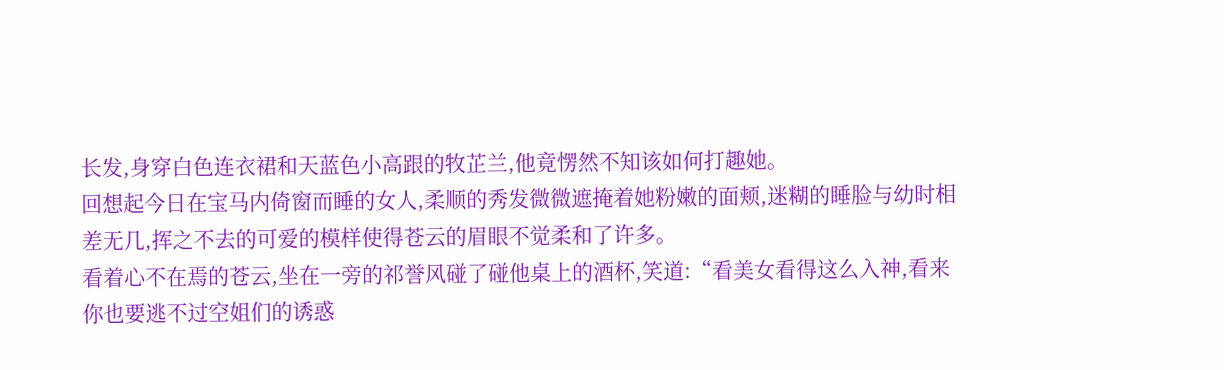长发,身穿白色连衣裙和天蓝色小高跟的牧芷兰,他竟愣然不知该如何打趣她。
回想起今日在宝马内倚窗而睡的女人,柔顺的秀发微微遮掩着她粉嫩的面颊,迷糊的睡脸与幼时相差无几,挥之不去的可爱的模样使得苍云的眉眼不觉柔和了许多。
看着心不在焉的苍云,坐在一旁的祁誉风碰了碰他桌上的酒杯,笑道:“看美女看得这么入神,看来你也要逃不过空姐们的诱惑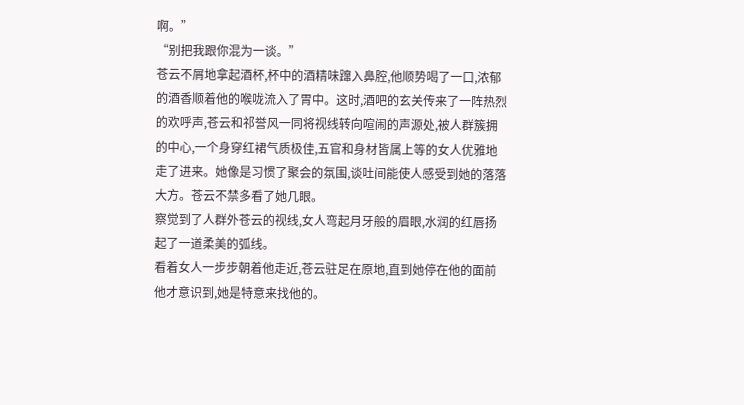啊。”
“别把我跟你混为一谈。”
苍云不屑地拿起酒杯,杯中的酒精味蹿入鼻腔,他顺势喝了一口,浓郁的酒香顺着他的喉咙流入了胃中。这时,酒吧的玄关传来了一阵热烈的欢呼声,苍云和祁誉风一同将视线转向喧闹的声源处,被人群簇拥的中心,一个身穿红裙气质极佳,五官和身材皆属上等的女人优雅地走了进来。她像是习惯了聚会的氛围,谈吐间能使人感受到她的落落大方。苍云不禁多看了她几眼。
察觉到了人群外苍云的视线,女人弯起月牙般的眉眼,水润的红唇扬起了一道柔美的弧线。
看着女人一步步朝着他走近,苍云驻足在原地,直到她停在他的面前他才意识到,她是特意来找他的。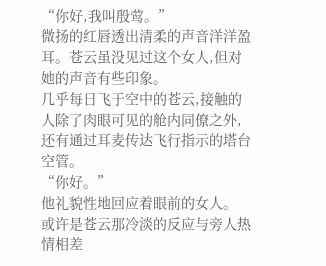“你好,我叫殷莺。”
微扬的红唇透出清柔的声音洋洋盈耳。苍云虽没见过这个女人,但对她的声音有些印象。
几乎每日飞于空中的苍云,接触的人除了肉眼可见的舱内同僚之外,还有通过耳麦传达飞行指示的塔台空管。
“你好。”
他礼貌性地回应着眼前的女人。
或许是苍云那冷淡的反应与旁人热情相差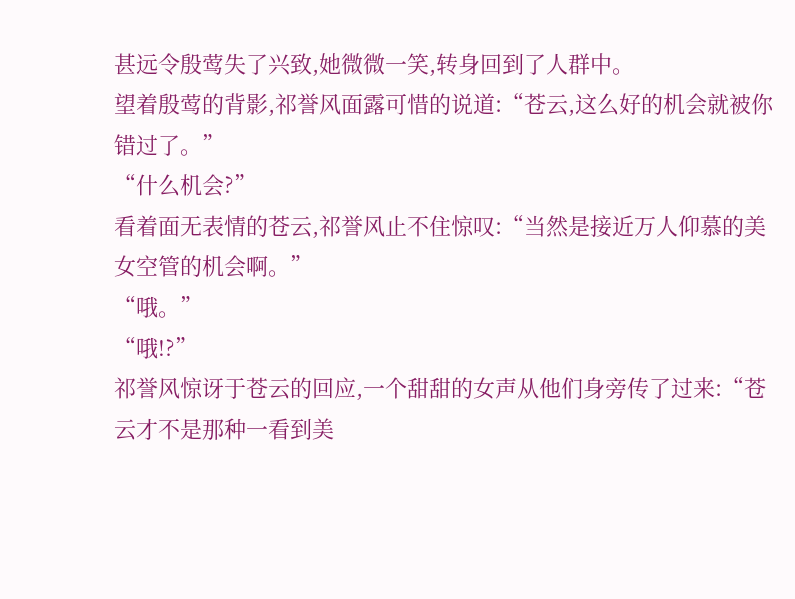甚远令殷莺失了兴致,她微微一笑,转身回到了人群中。
望着殷莺的背影,祁誉风面露可惜的说道:“苍云,这么好的机会就被你错过了。”
“什么机会?”
看着面无表情的苍云,祁誉风止不住惊叹:“当然是接近万人仰慕的美女空管的机会啊。”
“哦。”
“哦!?”
祁誉风惊讶于苍云的回应,一个甜甜的女声从他们身旁传了过来:“苍云才不是那种一看到美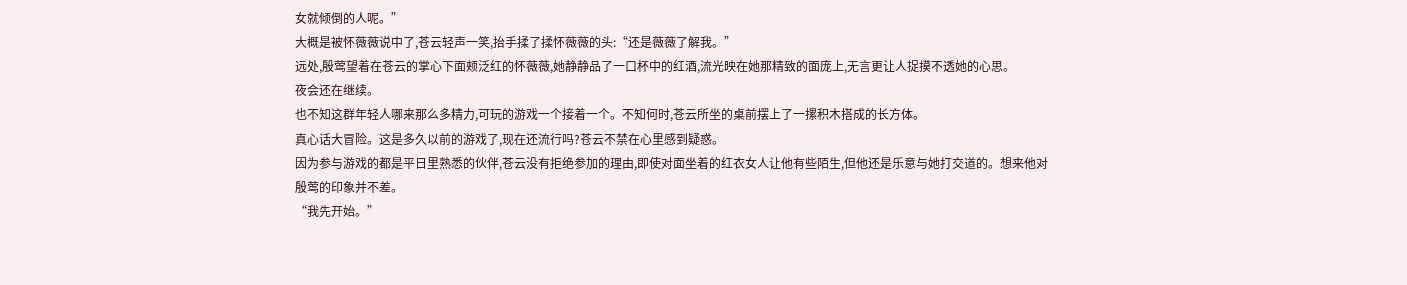女就倾倒的人呢。”
大概是被怀薇薇说中了,苍云轻声一笑,抬手揉了揉怀薇薇的头:“还是薇薇了解我。”
远处,殷莺望着在苍云的掌心下面颊泛红的怀薇薇,她静静品了一口杯中的红酒,流光映在她那精致的面庞上,无言更让人捉摸不透她的心思。
夜会还在继续。
也不知这群年轻人哪来那么多精力,可玩的游戏一个接着一个。不知何时,苍云所坐的桌前摆上了一摞积木搭成的长方体。
真心话大冒险。这是多久以前的游戏了,现在还流行吗?苍云不禁在心里感到疑惑。
因为参与游戏的都是平日里熟悉的伙伴,苍云没有拒绝参加的理由,即使对面坐着的红衣女人让他有些陌生,但他还是乐意与她打交道的。想来他对殷莺的印象并不差。
“我先开始。”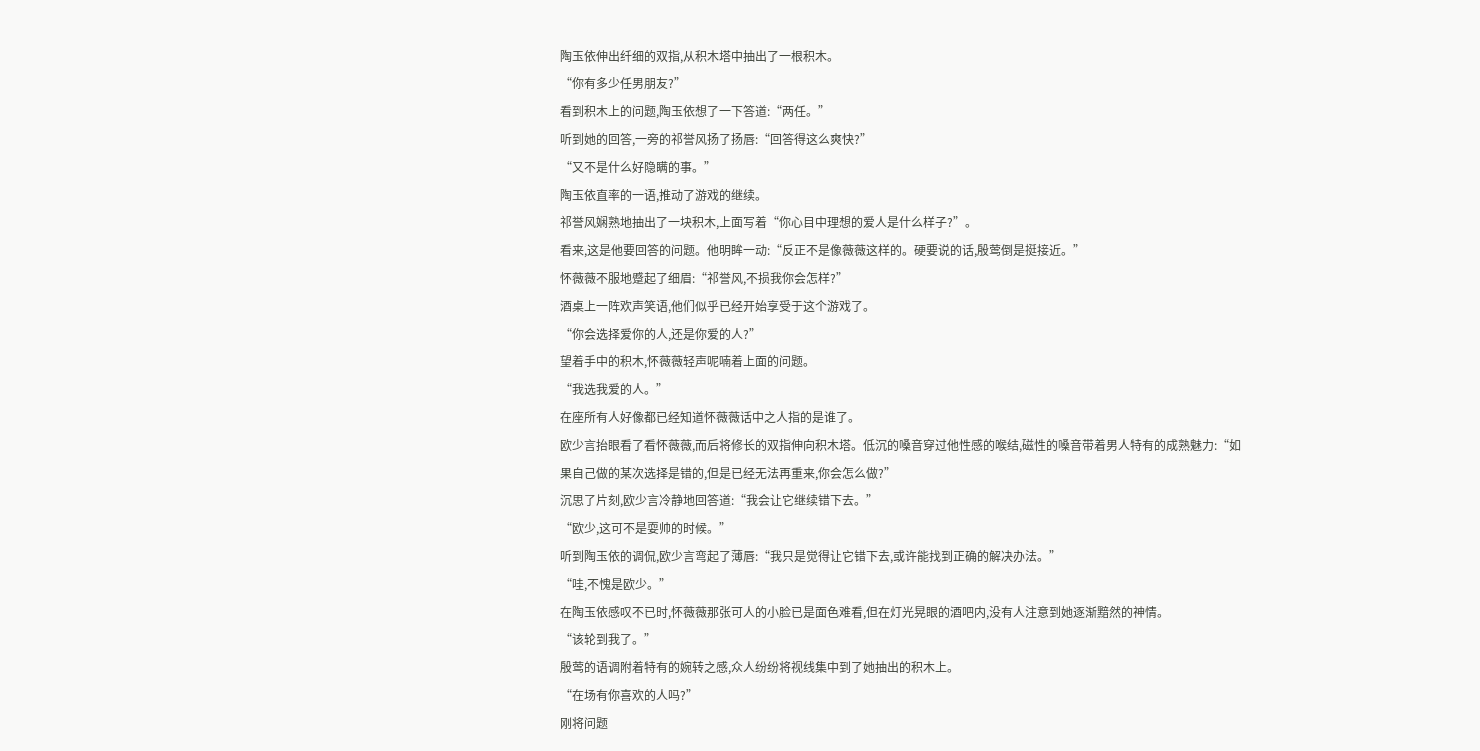陶玉依伸出纤细的双指,从积木塔中抽出了一根积木。
“你有多少任男朋友?”
看到积木上的问题,陶玉依想了一下答道:“两任。”
听到她的回答,一旁的祁誉风扬了扬唇:“回答得这么爽快?”
“又不是什么好隐瞒的事。”
陶玉依直率的一语,推动了游戏的继续。
祁誉风娴熟地抽出了一块积木,上面写着“你心目中理想的爱人是什么样子?”。
看来,这是他要回答的问题。他明眸一动:“反正不是像薇薇这样的。硬要说的话,殷莺倒是挺接近。”
怀薇薇不服地蹙起了细眉:“祁誉风,不损我你会怎样?”
酒桌上一阵欢声笑语,他们似乎已经开始享受于这个游戏了。
“你会选择爱你的人,还是你爱的人?”
望着手中的积木,怀薇薇轻声呢喃着上面的问题。
“我选我爱的人。”
在座所有人好像都已经知道怀薇薇话中之人指的是谁了。
欧少言抬眼看了看怀薇薇,而后将修长的双指伸向积木塔。低沉的嗓音穿过他性感的喉结,磁性的嗓音带着男人特有的成熟魅力:“如果自己做的某次选择是错的,但是已经无法再重来,你会怎么做?”
沉思了片刻,欧少言冷静地回答道:“我会让它继续错下去。”
“欧少,这可不是耍帅的时候。”
听到陶玉依的调侃,欧少言弯起了薄唇:“我只是觉得让它错下去,或许能找到正确的解决办法。”
“哇,不愧是欧少。”
在陶玉依感叹不已时,怀薇薇那张可人的小脸已是面色难看,但在灯光晃眼的酒吧内,没有人注意到她逐渐黯然的神情。
“该轮到我了。”
殷莺的语调附着特有的婉转之感,众人纷纷将视线集中到了她抽出的积木上。
“在场有你喜欢的人吗?”
刚将问题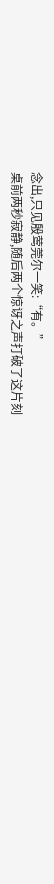念出,只见殷莺莞尔一笑:“有。”
桌前两秒寂静,随后两个惊讶之声打破了这片刻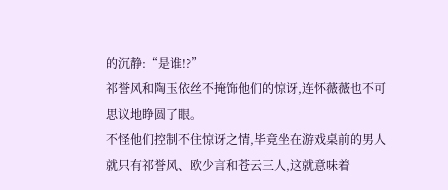的沉静:“是谁!?”
祁誉风和陶玉依丝不掩饰他们的惊讶,连怀薇薇也不可思议地睁圆了眼。
不怪他们控制不住惊讶之情,毕竟坐在游戏桌前的男人就只有祁誉风、欧少言和苍云三人,这就意味着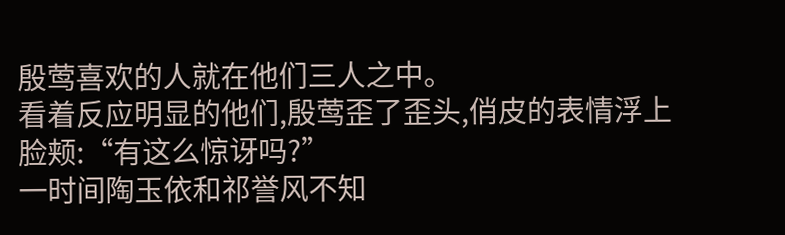殷莺喜欢的人就在他们三人之中。
看着反应明显的他们,殷莺歪了歪头,俏皮的表情浮上脸颊:“有这么惊讶吗?”
一时间陶玉依和祁誉风不知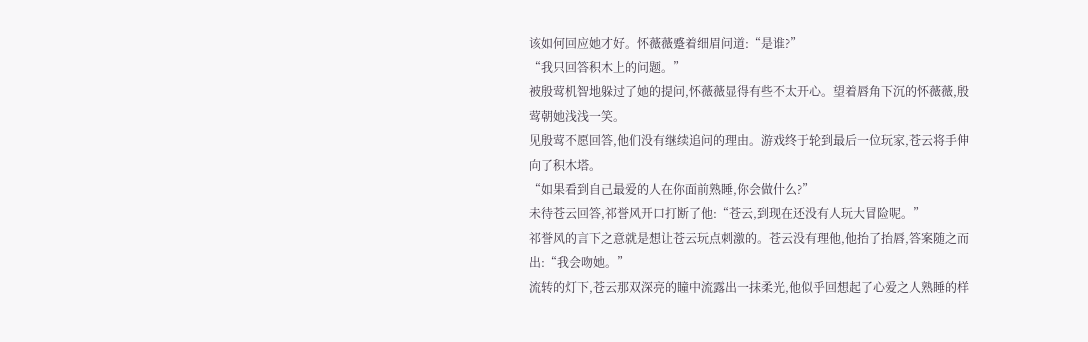该如何回应她才好。怀薇薇蹙着细眉问道:“是谁?”
“我只回答积木上的问题。”
被殷莺机智地躲过了她的提问,怀薇薇显得有些不太开心。望着唇角下沉的怀薇薇,殷莺朝她浅浅一笑。
见殷莺不愿回答,他们没有继续追问的理由。游戏终于轮到最后一位玩家,苍云将手伸向了积木塔。
“如果看到自己最爱的人在你面前熟睡,你会做什么?”
未待苍云回答,祁誉风开口打断了他:“苍云,到现在还没有人玩大冒险呢。”
祁誉风的言下之意就是想让苍云玩点刺激的。苍云没有理他,他抬了抬唇,答案随之而出:“我会吻她。”
流转的灯下,苍云那双深亮的瞳中流露出一抹柔光,他似乎回想起了心爱之人熟睡的样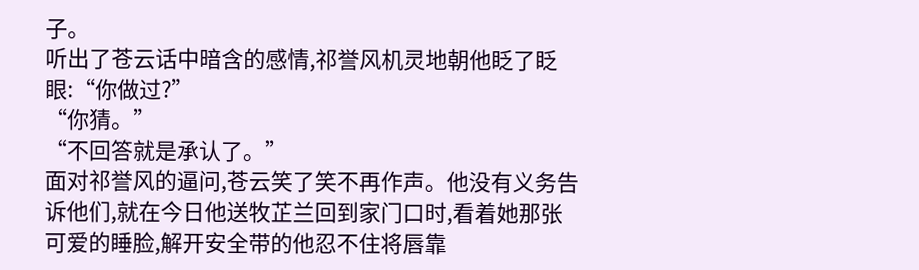子。
听出了苍云话中暗含的感情,祁誉风机灵地朝他眨了眨眼:“你做过?”
“你猜。”
“不回答就是承认了。”
面对祁誉风的逼问,苍云笑了笑不再作声。他没有义务告诉他们,就在今日他送牧芷兰回到家门口时,看着她那张可爱的睡脸,解开安全带的他忍不住将唇靠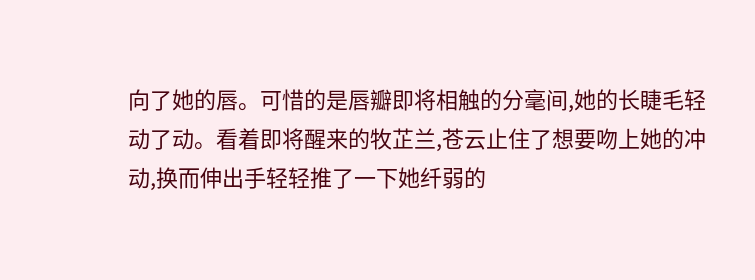向了她的唇。可惜的是唇瓣即将相触的分毫间,她的长睫毛轻动了动。看着即将醒来的牧芷兰,苍云止住了想要吻上她的冲动,换而伸出手轻轻推了一下她纤弱的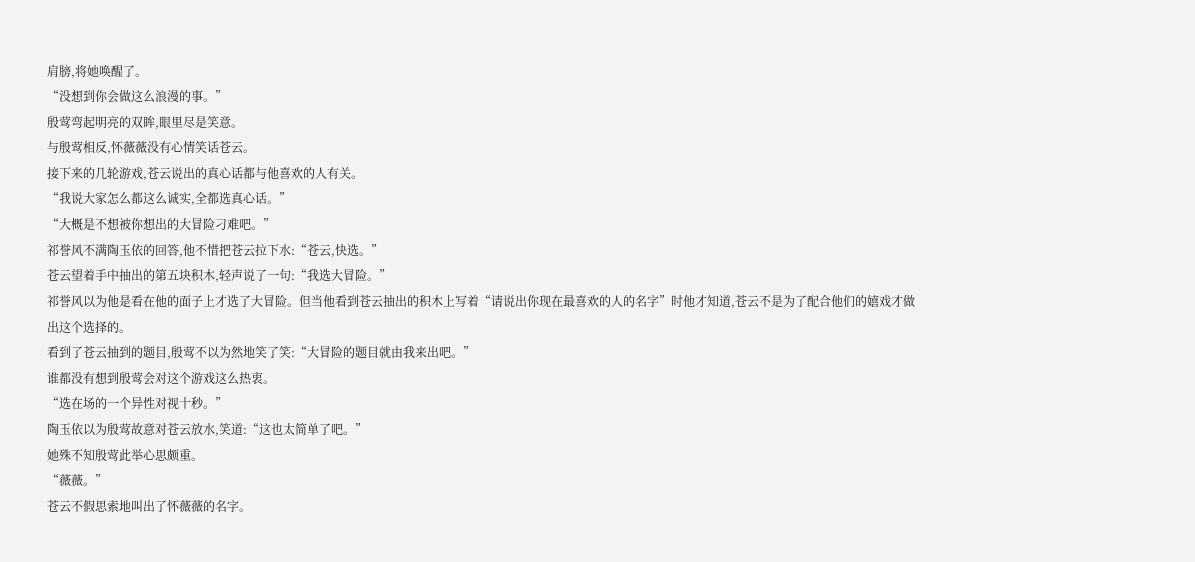肩膀,将她唤醒了。
“没想到你会做这么浪漫的事。”
殷莺弯起明亮的双眸,眼里尽是笑意。
与殷莺相反,怀薇薇没有心情笑话苍云。
接下来的几轮游戏,苍云说出的真心话都与他喜欢的人有关。
“我说大家怎么都这么诚实,全都选真心话。”
“大概是不想被你想出的大冒险刁难吧。”
祁誉风不满陶玉依的回答,他不惜把苍云拉下水:“苍云,快选。”
苍云望着手中抽出的第五块积木,轻声说了一句:“我选大冒险。”
祁誉风以为他是看在他的面子上才选了大冒险。但当他看到苍云抽出的积木上写着“请说出你现在最喜欢的人的名字”时他才知道,苍云不是为了配合他们的嬉戏才做出这个选择的。
看到了苍云抽到的题目,殷莺不以为然地笑了笑:“大冒险的题目就由我来出吧。”
谁都没有想到殷莺会对这个游戏这么热衷。
“选在场的一个异性对视十秒。”
陶玉依以为殷莺故意对苍云放水,笑道:“这也太简单了吧。”
她殊不知殷莺此举心思颇重。
“薇薇。”
苍云不假思索地叫出了怀薇薇的名字。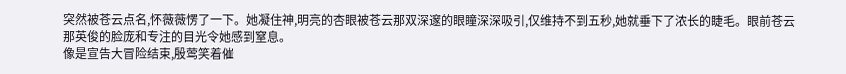突然被苍云点名,怀薇薇愣了一下。她凝住神,明亮的杏眼被苍云那双深邃的眼瞳深深吸引,仅维持不到五秒,她就垂下了浓长的睫毛。眼前苍云那英俊的脸庞和专注的目光令她感到窒息。
像是宣告大冒险结束,殷莺笑着催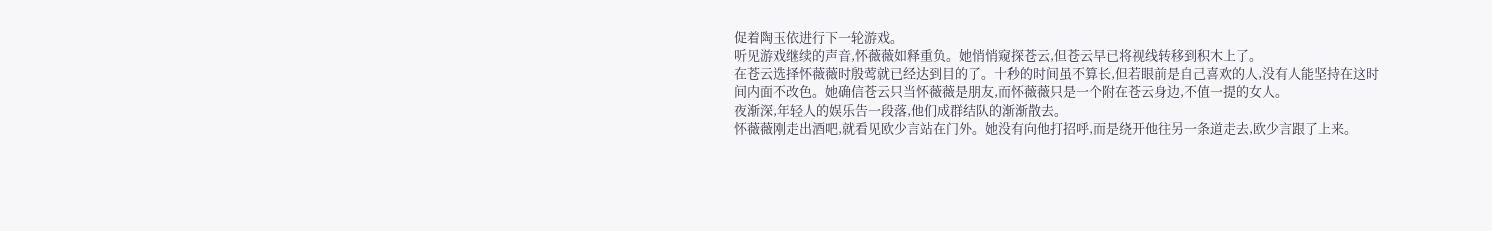促着陶玉依进行下一轮游戏。
听见游戏继续的声音,怀薇薇如释重负。她悄悄窥探苍云,但苍云早已将视线转移到积木上了。
在苍云选择怀薇薇时殷莺就已经达到目的了。十秒的时间虽不算长,但若眼前是自己喜欢的人,没有人能坚持在这时间内面不改色。她确信苍云只当怀薇薇是朋友,而怀薇薇只是一个附在苍云身边,不值一提的女人。
夜渐深,年轻人的娱乐告一段落,他们成群结队的渐渐散去。
怀薇薇刚走出酒吧,就看见欧少言站在门外。她没有向他打招呼,而是绕开他往另一条道走去,欧少言跟了上来。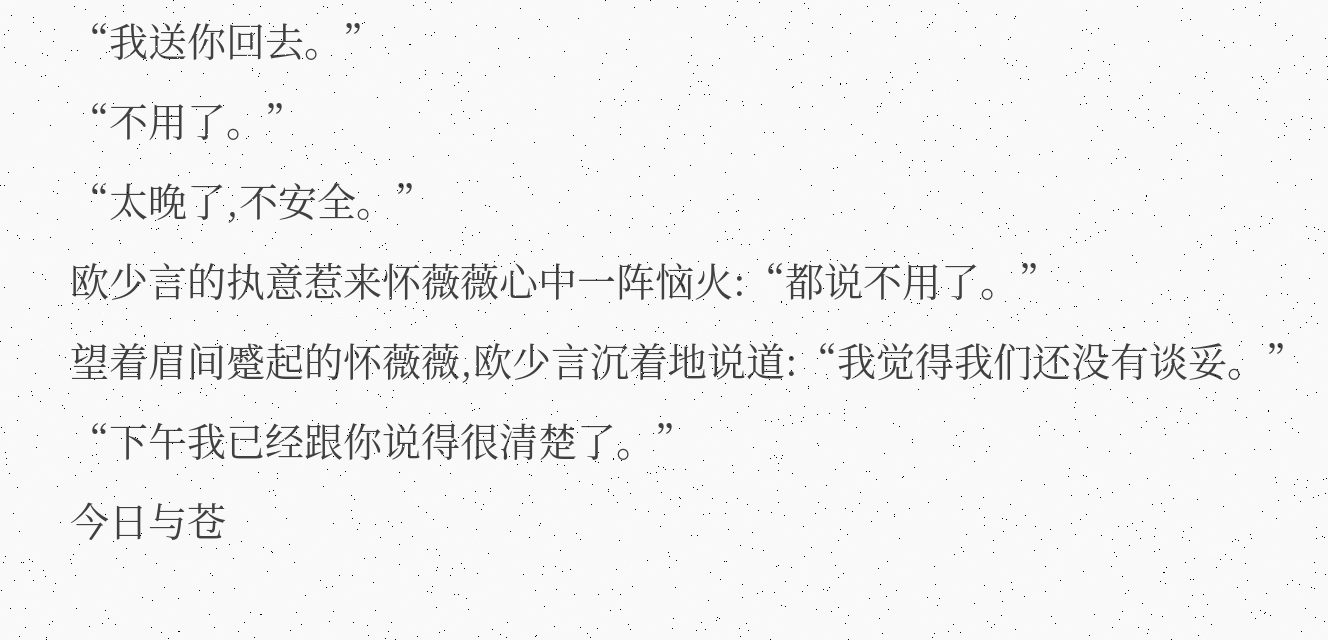“我送你回去。”
“不用了。”
“太晚了,不安全。”
欧少言的执意惹来怀薇薇心中一阵恼火:“都说不用了。”
望着眉间蹙起的怀薇薇,欧少言沉着地说道:“我觉得我们还没有谈妥。”
“下午我已经跟你说得很清楚了。”
今日与苍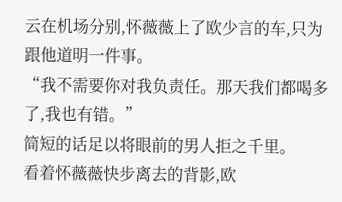云在机场分别,怀薇薇上了欧少言的车,只为跟他道明一件事。
“我不需要你对我负责任。那天我们都喝多了,我也有错。”
简短的话足以将眼前的男人拒之千里。
看着怀薇薇快步离去的背影,欧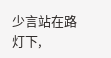少言站在路灯下,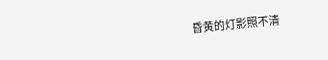昏黄的灯影照不清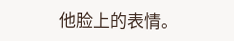他脸上的表情。